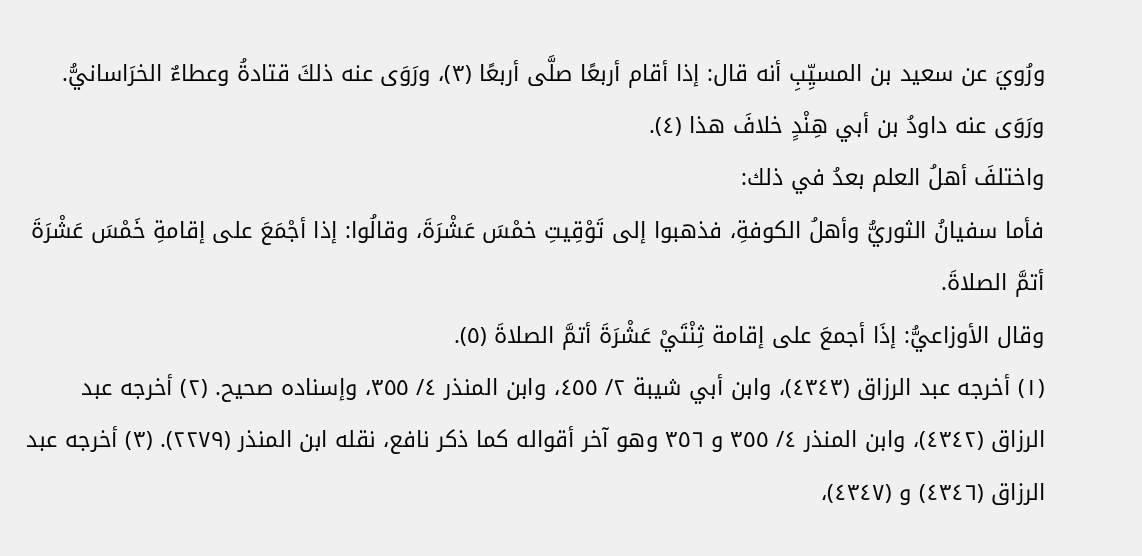ورُويَ عن سعيد بن المسيِّبِ أنه قال: إذا أقام أربعًا صلَّى أربعًا (٣)، ورَوَى عنه ذلكَ قتادةُ وعطاءٌ الخرَاسانيُّ.
ورَوَى عنه داودُ بن أبي هِنْدٍ خلافَ هذا (٤).
واختلفَ أهلُ العلم بعدُ في ذلك:
فأما سفيانُ الثوريُّ وأهلُ الكوفةِ، فذهبوا إلى تَوْقِيتِ خمْسَ عَشْرَةَ، وقالُوا: إذا أجْمَعَ على إقامةِ خَمْسَ عَشْرَةَ أتمَّ الصلاةَ.
وقال الأوزاعيُّ: إذَا أجمعَ على إقامة ثِنْتَيْ عَشْرَةَ أتمَّ الصلاةَ (٥).
(١) أخرجه عبد الرزاق (٤٣٤٣)، وابن أبي شيبة ٢/ ٤٥٥، وابن المنذر ٤/ ٣٥٥، وإسناده صحيح. (٢) أخرجه عبد الرزاق (٤٣٤٢)، وابن المنذر ٤/ ٣٥٥ و ٣٥٦ وهو آخر أقواله كما ذكر نافع، نقله ابن المنذر (٢٢٧٩). (٣) أخرجه عبد الرزاق (٤٣٤٦) و (٤٣٤٧)،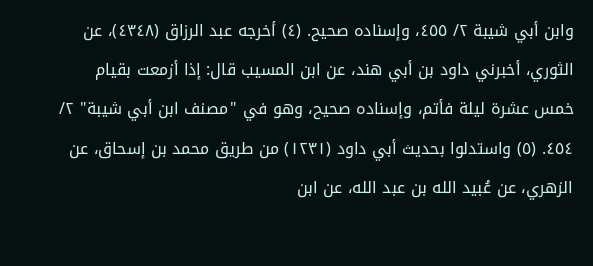وابن أبي شيبة ٢/ ٤٥٥، وإسناده صحيح. (٤) أخرجه عبد الرزاق (٤٣٤٨)، عن الثوري، أخبرني داود بن أبي هند، عن ابن المسيب قال: إذا أزمعت بقيام خمس عشرة ليلة فأتم، وإسناده صحيح، وهو في "مصنف ابن أبي شيبة" ٢/ ٤٥٤. (٥) واستدلوا بحديث أبي داود (١٢٣١) من طريق محمد بن إسحاق، عن الزهري، عن عُبيد الله بن عبد الله، عن ابن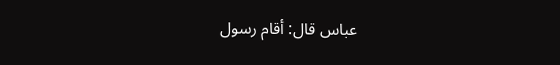عباس قال: أقام رسول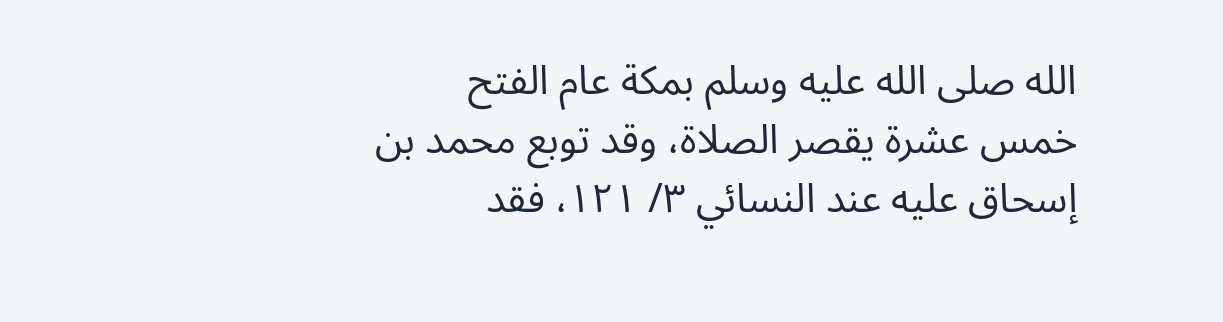الله صلى الله عليه وسلم بمكة عام الفتح خمس عشرة يقصر الصلاة، وقد توبع محمد بن إسحاق عليه عند النسائي ٣/ ١٢١، فقد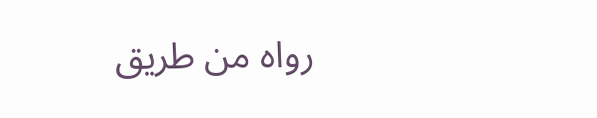رواه من طريق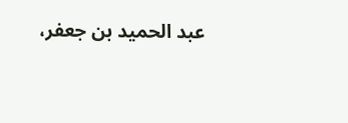عبد الحميد بن جعفر،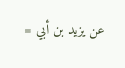عن يزيد بن أبي =